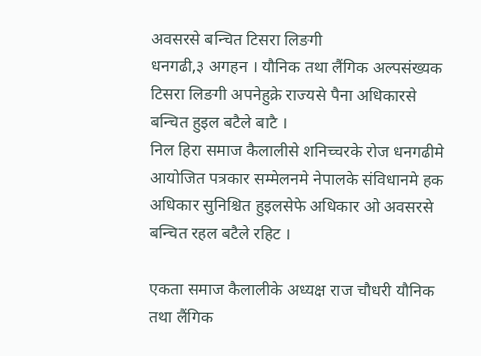अवसरसे बन्चित टिसरा लिङगी
धनगढी,३ अगहन । यौनिक तथा लैंगिक अल्पसंख्यक टिसरा लिङगी अपनेहुक्रे राज्यसे पैना अधिकारसे बन्चित हुइल बटैले बाटै ।
निल हिरा समाज कैलालीसे शनिच्चरके रोज धनगढीमे आयोजित पत्रकार सम्मेलनमे नेपालके संविधानमे हक अधिकार सुनिश्चित हुइलसेफे अधिकार ओ अवसरसे बन्चित रहल बटैले रहिट ।

एकता समाज कैलालीके अध्यक्ष राज चौधरी यौनिक तथा लैंगिक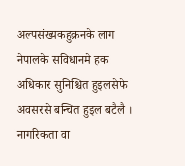अल्पसंख्यकहुक्रनके लाग नेपालके सविधानमे हक अधिकार सुनिश्चित हुइलसेफे अवसरसे बन्चित हुइल बटैलै । नागरिकता वा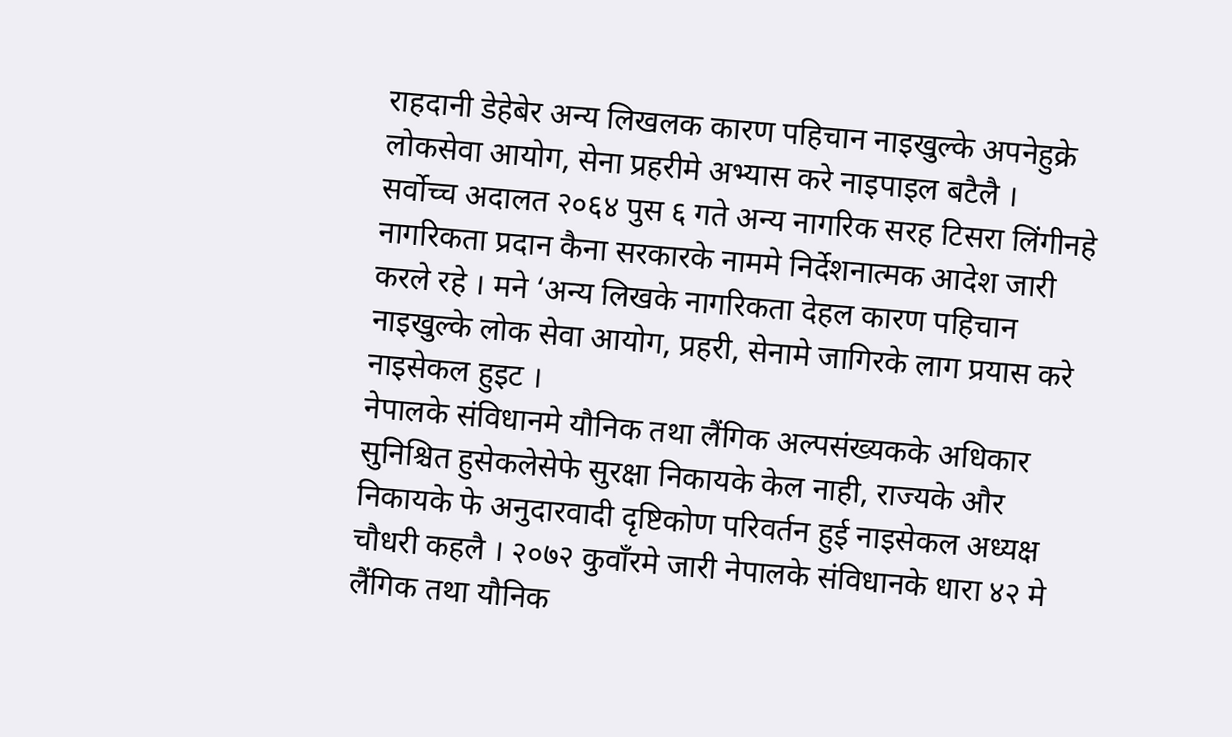राहदानी डेहेबेर अन्य लिखलक कारण पहिचान नाइखुल्के अपनेहुक्रे लोकसेवा आयोग, सेना प्रहरीमे अभ्यास करे नाइपाइल बटैलै ।
सर्वोच्च अदालत २०६४ पुस ६ गते अन्य नागरिक सरह टिसरा लिंगीनहे नागरिकता प्रदान कैना सरकारके नाममे निर्देशनात्मक आदेश जारी करले रहे । मने ‘अन्य लिखके नागरिकता देहल कारण पहिचान नाइखुल्के लोक सेवा आयोग, प्रहरी, सेनामे जागिरके लाग प्रयास करे नाइसेकल हुइट ।
नेपालके संविधानमे यौनिक तथा लैंगिक अल्पसंख्यकके अधिकार सुनिश्चित हुसेकलेसेफे सुरक्षा निकायके केल नाही, राज्यके और निकायके फे अनुदारवादी दृष्टिकोण परिवर्तन हुई नाइसेकल अध्यक्ष चौधरी कहलै । २०७२ कुवाँरमे जारी नेपालके संविधानके धारा ४२ मे लैंगिक तथा यौनिक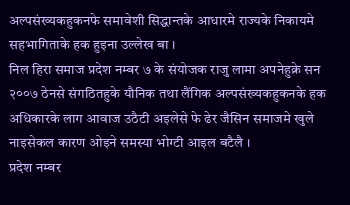अल्पसंख्यकहुकनफे समावेशी सिद्धान्तके आधारमे राज्यके निकायमे सहभागिताके हक हुइना उल्लेख बा ।
निल हिरा समाज प्रदेश नम्बर ७ के संयोजक राजु लामा अपनेहुक्रे सन २००७ ठेनसे संगठितहुके यौनिक तथा लैंगिक अल्पसंख्यकहुकनके हक अधिकारके लाग आवाज उठैटी अइलेसे फे ढेर जैसिन समाजमे खुले नाइसेकल कारण ओइने समस्या भोग्टी आइल बटैलै ।
प्रदेश नम्बर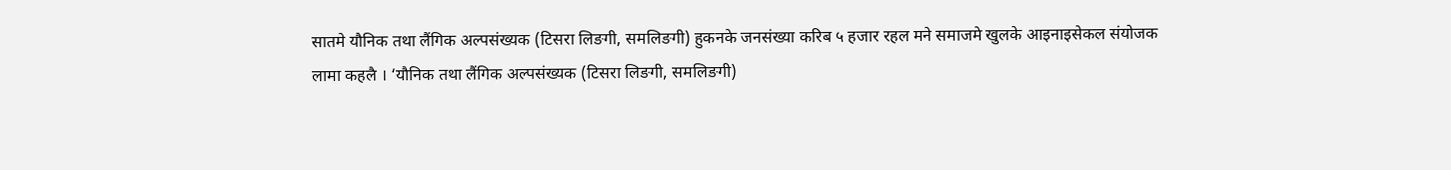सातमे यौनिक तथा लैंगिक अल्पसंख्यक (टिसरा लिङगी, समलिङगी) हुकनके जनसंख्या करिब ५ हजार रहल मने समाजमे खुलके आइनाइसेकल संयोजक लामा कहलै । ‘यौनिक तथा लैंगिक अल्पसंख्यक (टिसरा लिङगी, समलिङगी)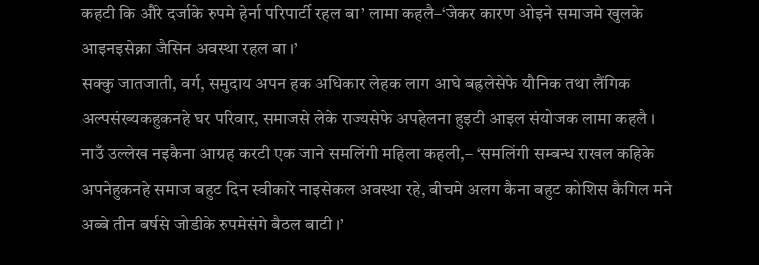कहटी कि औरे दर्जाके रुपमे हेर्ना परिपार्टी रहल बा’ लामा कहलै–‘जेकर कारण ओइने समाजमे खुलके आइनइसेक्ना जैसिन अवस्था रहल बा ।’
सक्कु जातजाती, वर्ग, समुदाय अपन हक अधिकार लेहक लाग आघे बह्रलेसेफे यौनिक तथा लैंगिक अल्पसंख्यकहुकनहे घर परिवार, समाजसे लेके राज्यसेफे अपहेलना हुइटी आइल संयोजक लामा कहलै ।
नाउँ उल्लेख नइकैना आग्रह करटी एक जाने समलिंगी महिला कहली,– ‘समलिंगी सम्बन्ध राखल कहिके अपनेहुकनहे समाज बहुट दिन स्वीकारे नाइसेकल अवस्था रहे, बीचमे अलग कैना बहुट कोशिस कैगिल मने अब्बे तीन बर्षसे जोडीके रुपमेसंगे बैठल बाटी ।’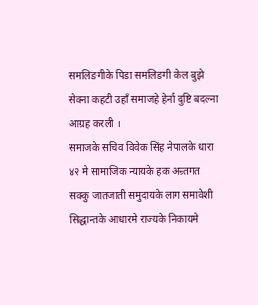समलिङगीके पिडा समलिङगी केल बुझे सेक्ना कहटी उहाँ समाजहे हेर्ना दुष्टि बदल्ना आग्रह करली ।
समाजके सचिव विवेक सिंह नेपालके धारा ४२ मे सामाजिक न्यायके हक अन्र्तगत सक्कु जातजाती समुदायके लाग समावेशी सिद्धान्तके आधारमे राज्यके निकायमे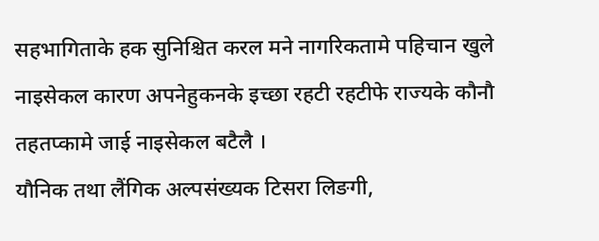सहभागिताके हक सुनिश्चित करल मने नागरिकतामे पहिचान खुले नाइसेकल कारण अपनेहुकनके इच्छा रहटी रहटीफे राज्यके कौनौ तहतप्कामे जाई नाइसेकल बटैलै ।
यौनिक तथा लैंगिक अल्पसंख्यक टिसरा लिङगी,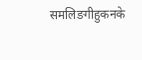समलिङगीहुकनके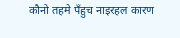कौनो तहमे पँहुच नाइरहल कारण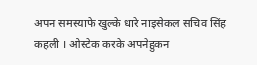अपन समस्याफे खुल्के धारे नाइसेकल सचिव सिंह कहली । ओस्टेक करके अपनेहुकन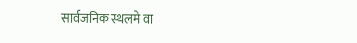सार्वजनिक स्थलमे वा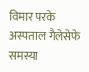विमार परके अस्पताल गैलेसेफे समस्या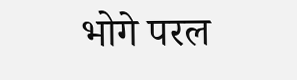भोगे परल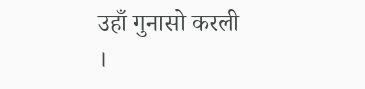उहाँ गुनासो करली ।